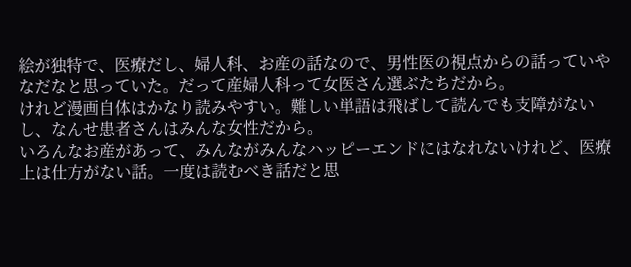絵が独特で、医療だし、婦人科、お産の話なので、男性医の視点からの話っていやなだなと思っていた。だって産婦人科って女医さん選ぶたちだから。
けれど漫画自体はかなり読みやすい。難しい単語は飛ばして読んでも支障がないし、なんせ患者さんはみんな女性だから。
いろんなお産があって、みんながみんなハッピーエンドにはなれないけれど、医療上は仕方がない話。一度は読むべき話だと思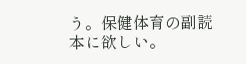う。保健体育の副読本に欲しい。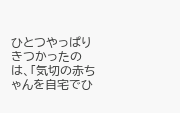ひとつやっぱりきつかったのは、「気切の赤ちゃんを自宅でひ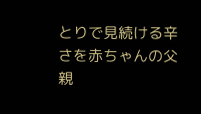とりで見続ける辛さを赤ちゃんの父親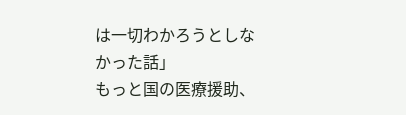は一切わかろうとしなかった話」
もっと国の医療援助、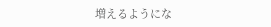増えるようにな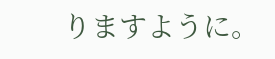りますように。